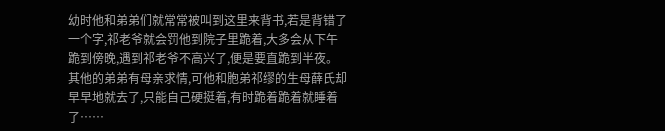幼时他和弟弟们就常常被叫到这里来背书,若是背错了一个字,祁老爷就会罚他到院子里跪着,大多会从下午跪到傍晚,遇到祁老爷不高兴了,便是要直跪到半夜。
其他的弟弟有母亲求情,可他和胞弟祁缪的生母薛氏却早早地就去了,只能自己硬挺着,有时跪着跪着就睡着了……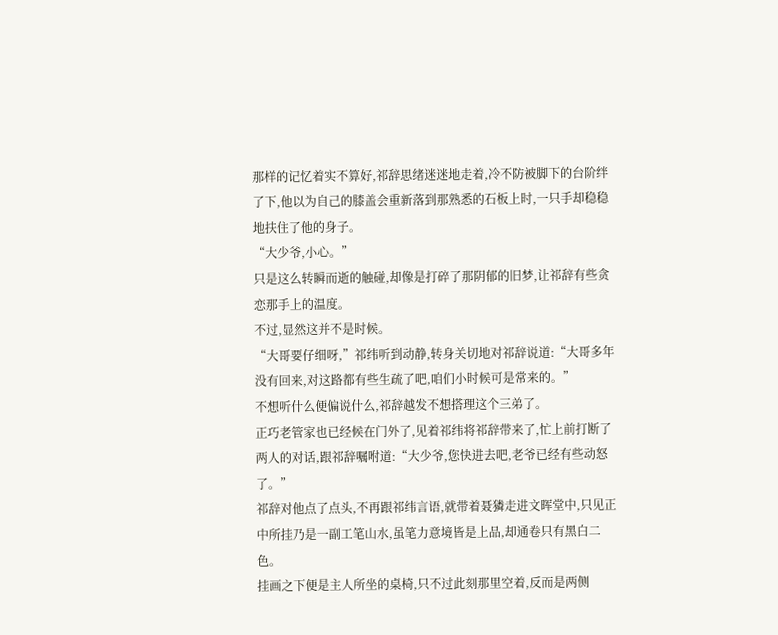那样的记忆着实不算好,祁辞思绪迷迷地走着,冷不防被脚下的台阶绊了下,他以为自己的膝盖会重新落到那熟悉的石板上时,一只手却稳稳地扶住了他的身子。
“大少爷,小心。”
只是这么转瞬而逝的触碰,却像是打碎了那阴郁的旧梦,让祁辞有些贪恋那手上的温度。
不过,显然这并不是时候。
“大哥要仔细呀,”祁纬听到动静,转身关切地对祁辞说道:“大哥多年没有回来,对这路都有些生疏了吧,咱们小时候可是常来的。”
不想听什么便偏说什么,祁辞越发不想搭理这个三弟了。
正巧老管家也已经候在门外了,见着祁纬将祁辞带来了,忙上前打断了两人的对话,跟祁辞嘱咐道:“大少爷,您快进去吧,老爷已经有些动怒了。”
祁辞对他点了点头,不再跟祁纬言语,就带着聂獜走进文晖堂中,只见正中所挂乃是一副工笔山水,虽笔力意境皆是上品,却通卷只有黑白二色。
挂画之下便是主人所坐的桌椅,只不过此刻那里空着,反而是两侧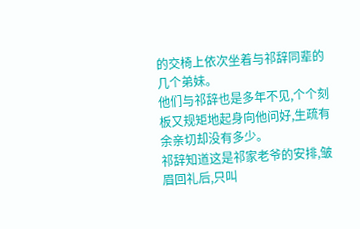的交椅上依次坐着与祁辞同辈的几个弟妹。
他们与祁辞也是多年不见,个个刻板又规矩地起身向他问好,生疏有余亲切却没有多少。
祁辞知道这是祁家老爷的安排,皱眉回礼后,只叫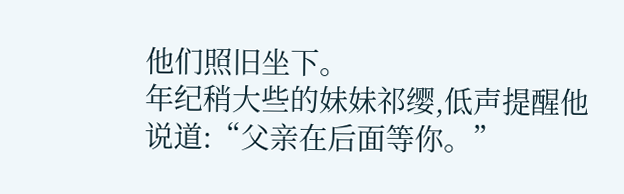他们照旧坐下。
年纪稍大些的妹妹祁缨,低声提醒他说道:“父亲在后面等你。”